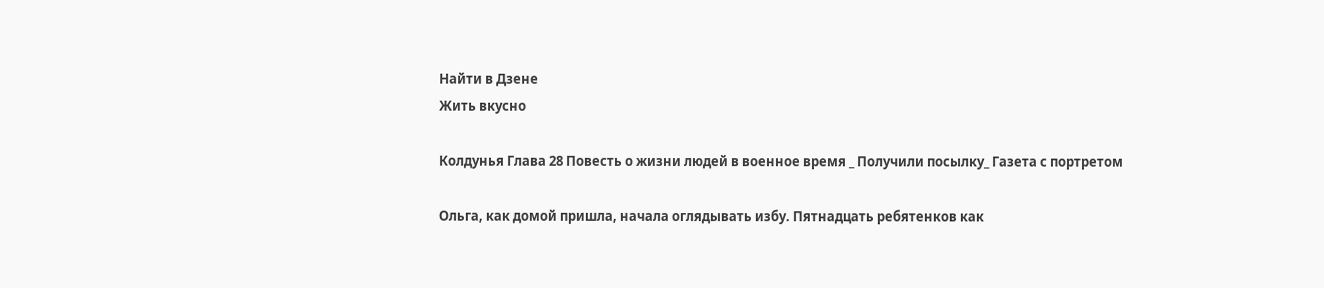Найти в Дзене
Жить вкусно

Колдунья Глава 28 Повесть о жизни людей в военное время _ Получили посылку_ Газета с портретом

Ольга, как домой пришла, начала оглядывать избу. Пятнадцать ребятенков как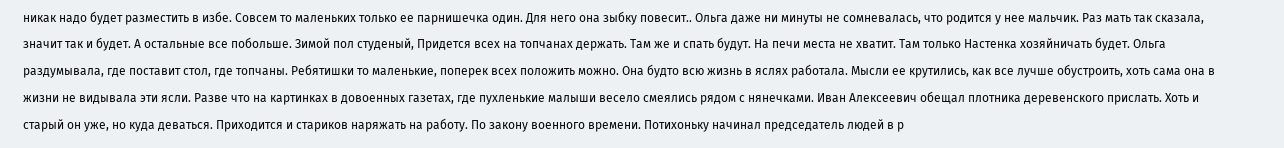никак надо будет разместить в избе. Совсем то маленьких только ее парнишечка один. Для него она зыбку повесит.. Ольга даже ни минуты не сомневалась, что родится у нее мальчик. Раз мать так сказала, значит так и будет. А остальные все побольше. Зимой пол студеный, Придется всех на топчанах держать. Там же и спать будут. На печи места не хватит. Там только Настенка хозяйничать будет. Ольга раздумывала, где поставит стол, где топчаны. Ребятишки то маленькие, поперек всех положить можно. Она будто всю жизнь в яслях работала. Мысли ее крутились, как все лучше обустроить, хоть сама она в жизни не видывала эти ясли. Разве что на картинках в довоенных газетах, где пухленькие малыши весело смеялись рядом с нянечками. Иван Алексеевич обещал плотника деревенского прислать. Хоть и старый он уже, но куда деваться. Приходится и стариков наряжать на работу. По закону военного времени. Потихоньку начинал председатель людей в р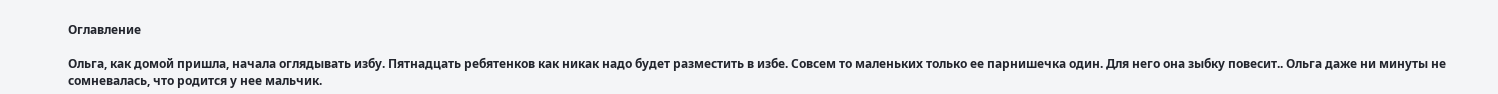Оглавление

Ольга, как домой пришла, начала оглядывать избу. Пятнадцать ребятенков как никак надо будет разместить в избе. Совсем то маленьких только ее парнишечка один. Для него она зыбку повесит.. Ольга даже ни минуты не сомневалась, что родится у нее мальчик.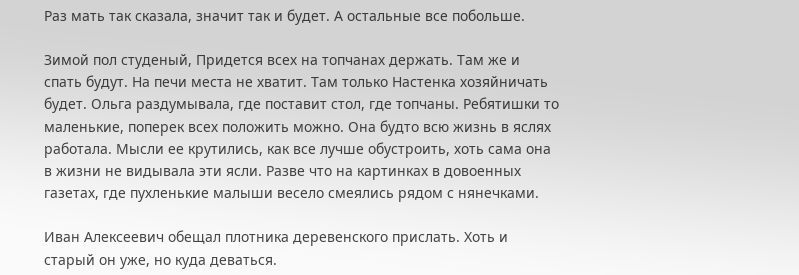Раз мать так сказала, значит так и будет. А остальные все побольше.

Зимой пол студеный, Придется всех на топчанах держать. Там же и спать будут. На печи места не хватит. Там только Настенка хозяйничать будет. Ольга раздумывала, где поставит стол, где топчаны. Ребятишки то маленькие, поперек всех положить можно. Она будто всю жизнь в яслях работала. Мысли ее крутились, как все лучше обустроить, хоть сама она в жизни не видывала эти ясли. Разве что на картинках в довоенных газетах, где пухленькие малыши весело смеялись рядом с нянечками.

Иван Алексеевич обещал плотника деревенского прислать. Хоть и старый он уже, но куда деваться.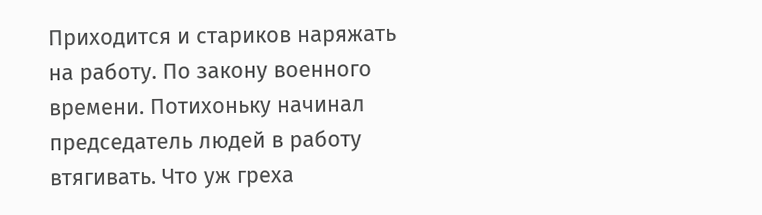Приходится и стариков наряжать на работу. По закону военного времени. Потихоньку начинал председатель людей в работу втягивать. Что уж греха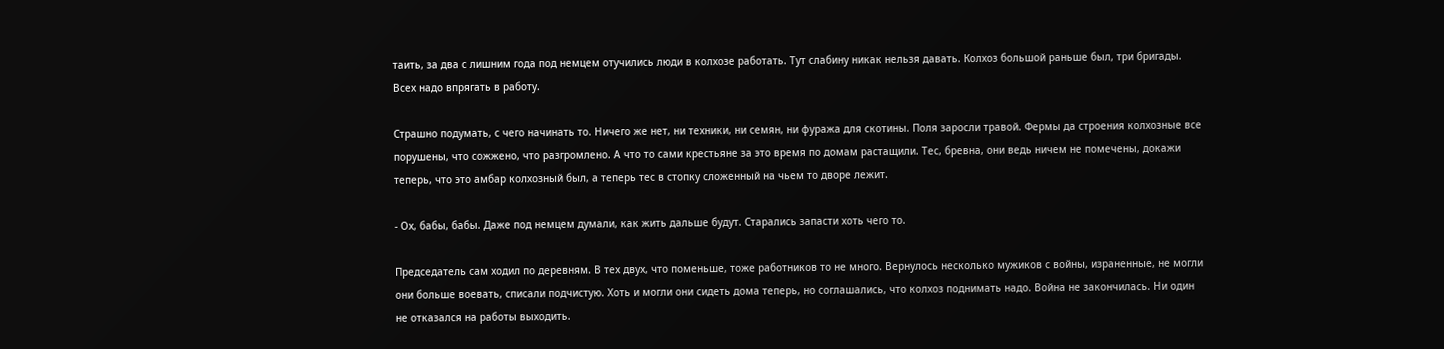таить, за два с лишним года под немцем отучились люди в колхозе работать. Тут слабину никак нельзя давать. Колхоз большой раньше был, три бригады. Всех надо впрягать в работу.

Страшно подумать, с чего начинать то. Ничего же нет, ни техники, ни семян, ни фуража для скотины. Поля заросли травой. Фермы да строения колхозные все порушены, что сожжено, что разгромлено. А что то сами крестьяне за это время по домам растащили. Тес, бревна, они ведь ничем не помечены, докажи теперь, что это амбар колхозный был, а теперь тес в стопку сложенный на чьем то дворе лежит.

- Ох, бабы, бабы. Даже под немцем думали, как жить дальше будут. Старались запасти хоть чего то.

Председатель сам ходил по деревням. В тех двух, что поменьше, тоже работников то не много. Вернулось несколько мужиков с войны, израненные, не могли они больше воевать, списали подчистую. Хоть и могли они сидеть дома теперь, но соглашались, что колхоз поднимать надо. Война не закончилась. Ни один не отказался на работы выходить.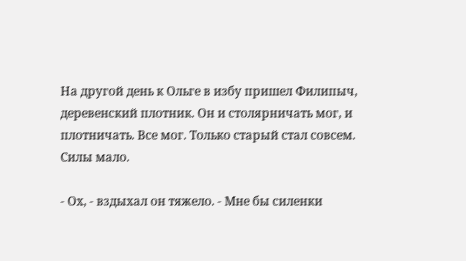На другой день к Ольге в избу пришел Филипыч, деревенский плотник. Он и столярничать мог, и плотничать. Все мог. Только старый стал совсем. Силы мало.

- Ох, - вздыхал он тяжело. - Мне бы силенки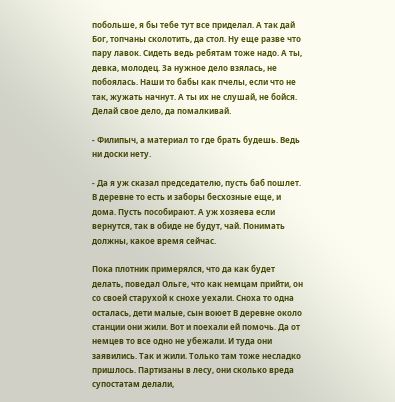побольше, я бы тебе тут все приделал. А так дай Бог, топчаны сколотить, да стол. Ну еще разве что пару лавок. Сидеть ведь ребятам тоже надо. А ты, девка, молодец. За нужное дело взялась, не побоялась. Наши то бабы как пчелы, если что не так, жужать начнут. А ты их не слушай, не бойся. Делай свое дело, да помалкивай.

- Филипыч, а материал то где брать будешь. Ведь ни доски нету.

- Да я уж сказал председателю, пусть баб пошлет. В деревне то есть и заборы бесхозные еще, и дома. Пусть пособирают. А уж хозяева если вернутся, так в обиде не будут, чай. Понимать должны, какое время сейчас.

Пока плотник примерялся, что да как будет делать, поведал Ольге, что как немцам прийти, он со своей старухой к снохе уехали. Сноха то одна осталась, дети малые, сын воюет В деревне около станции они жили. Вот и поехали ей помочь. Да от немцев то все одно не убежали. И туда они заявились. Так и жили. Только там тоже несладко пришлось. Партизаны в лесу, они сколько вреда супостатам делали,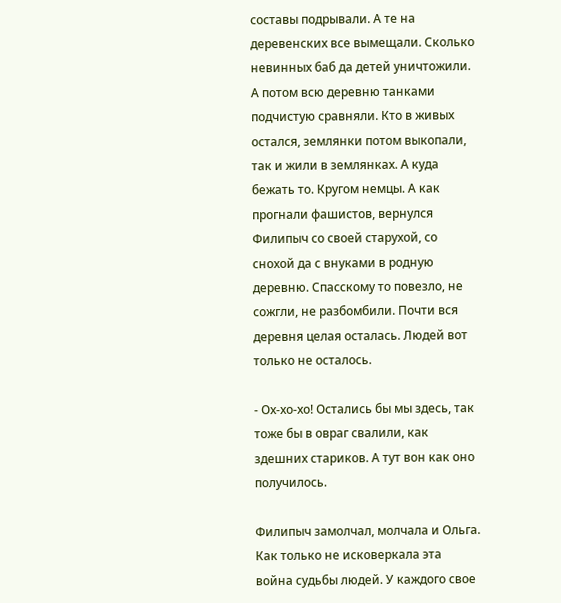составы подрывали. А те на деревенских все вымещали. Сколько невинных баб да детей уничтожили. А потом всю деревню танками подчистую сравняли. Кто в живых остался, землянки потом выкопали, так и жили в землянках. А куда бежать то. Кругом немцы. А как прогнали фашистов, вернулся Филипыч со своей старухой, со снохой да с внуками в родную деревню. Спасскому то повезло, не сожгли, не разбомбили. Почти вся деревня целая осталась. Людей вот только не осталось.

- Ох-хо-хо! Остались бы мы здесь, так тоже бы в овраг свалили, как здешних стариков. А тут вон как оно получилось.

Филипыч замолчал, молчала и Ольга. Как только не исковеркала эта война судьбы людей. У каждого свое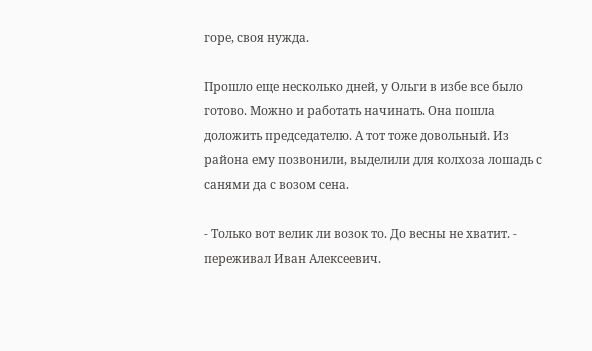горе, своя нужда.

Прошло еще несколько дней, у Ольги в избе все было готово. Можно и работать начинать. Она пошла доложить председателю. А тот тоже довольный. Из района ему позвонили, выделили для колхоза лошадь с санями да с возом сена.

- Только вот велик ли возок то. До весны не хватит. - переживал Иван Алексеевич.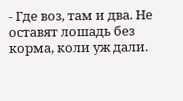- Где воз, там и два. Не оставят лошадь без корма, коли уж дали.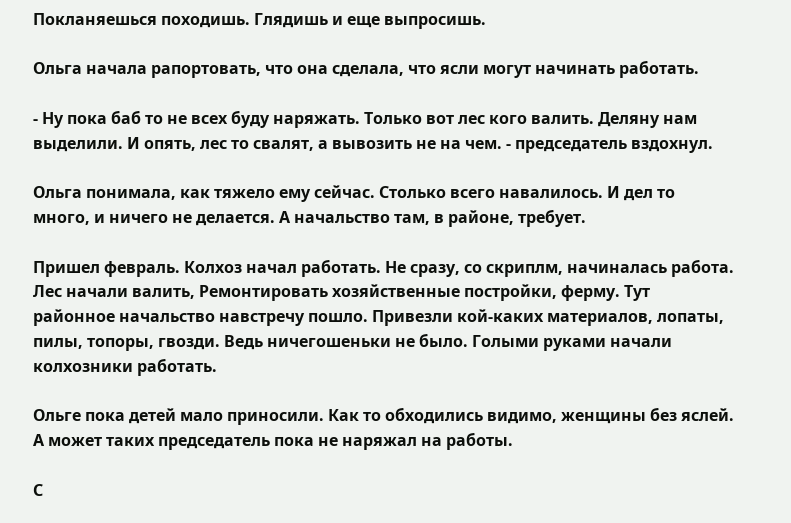Покланяешься походишь. Глядишь и еще выпросишь.

Ольга начала рапортовать, что она сделала, что ясли могут начинать работать.

- Ну пока баб то не всех буду наряжать. Только вот лес кого валить. Деляну нам выделили. И опять, лес то свалят, а вывозить не на чем. - председатель вздохнул.

Ольга понимала, как тяжело ему сейчас. Столько всего навалилось. И дел то много, и ничего не делается. А начальство там, в районе, требует.

Пришел февраль. Колхоз начал работать. Не сразу, со скриплм, начиналась работа. Лес начали валить, Ремонтировать хозяйственные постройки, ферму. Тут районное начальство навстречу пошло. Привезли кой-каких материалов, лопаты, пилы, топоры, гвозди. Ведь ничегошеньки не было. Голыми руками начали колхозники работать.

Ольге пока детей мало приносили. Как то обходились видимо, женщины без яслей. А может таких председатель пока не наряжал на работы.

С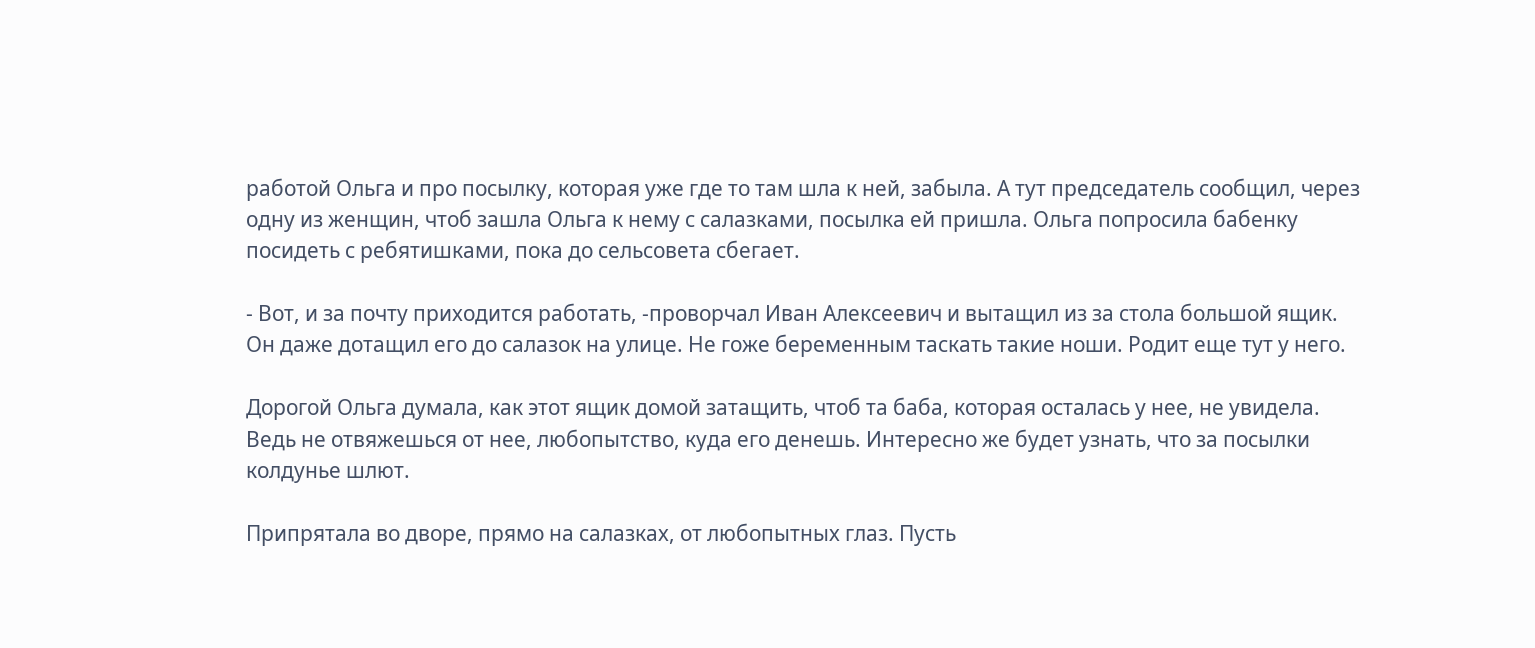работой Ольга и про посылку, которая уже где то там шла к ней, забыла. А тут председатель сообщил, через одну из женщин, чтоб зашла Ольга к нему с салазками, посылка ей пришла. Ольга попросила бабенку посидеть с ребятишками, пока до сельсовета сбегает.

- Вот, и за почту приходится работать, -проворчал Иван Алексеевич и вытащил из за стола большой ящик. Он даже дотащил его до салазок на улице. Не гоже беременным таскать такие ноши. Родит еще тут у него.

Дорогой Ольга думала, как этот ящик домой затащить, чтоб та баба, которая осталась у нее, не увидела. Ведь не отвяжешься от нее, любопытство, куда его денешь. Интересно же будет узнать, что за посылки колдунье шлют.

Припрятала во дворе, прямо на салазках, от любопытных глаз. Пусть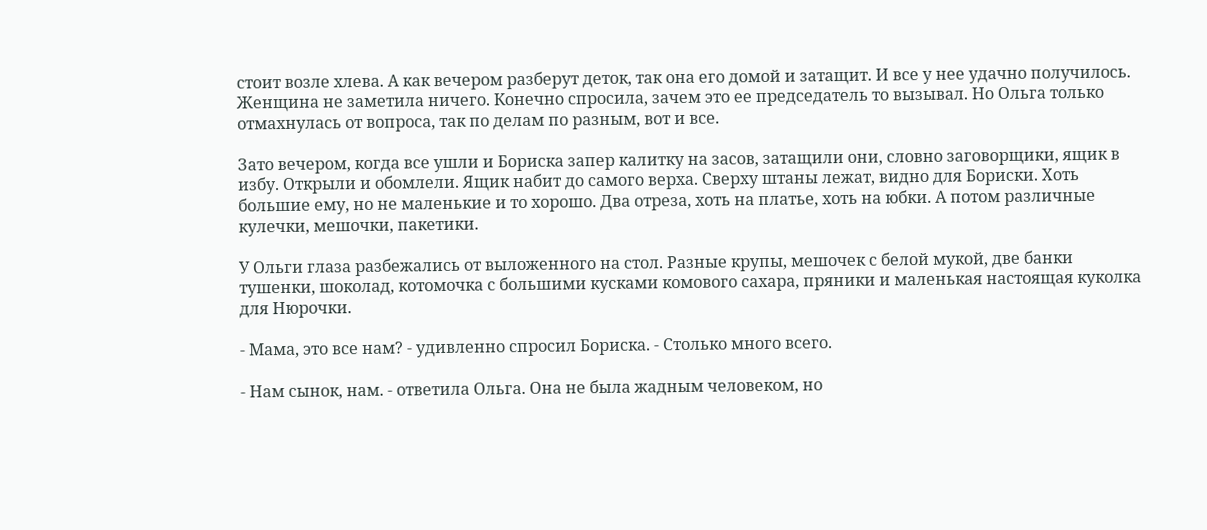стоит возле хлева. А как вечером разберут деток, так она его домой и затащит. И все у нее удачно получилось. Женщина не заметила ничего. Конечно спросила, зачем это ее председатель то вызывал. Но Ольга только отмахнулась от вопроса, так по делам по разным, вот и все.

Зато вечером, когда все ушли и Бориска запер калитку на засов, затащили они, словно заговорщики, ящик в избу. Открыли и обомлели. Ящик набит до самого верха. Сверху штаны лежат, видно для Бориски. Хоть большие ему, но не маленькие и то хорошо. Два отреза, хоть на платье, хоть на юбки. А потом различные кулечки, мешочки, пакетики.

У Ольги глаза разбежались от выложенного на стол. Разные крупы, мешочек с белой мукой, две банки тушенки, шоколад, котомочка с большими кусками комового сахара, пряники и маленькая настоящая куколка для Нюрочки.

- Мама, это все нам? - удивленно спросил Бориска. - Столько много всего.

- Нам сынок, нам. - ответила Ольга. Она не была жадным человеком, но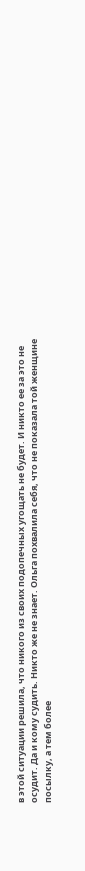в этой ситуации решила, что никого из своих подопечных угощать не будет. И никто ее за это не осудит. Да и кому судить. Никто же не знает. Ольга похвалила себя, что не показала той женщине посылку, а тем более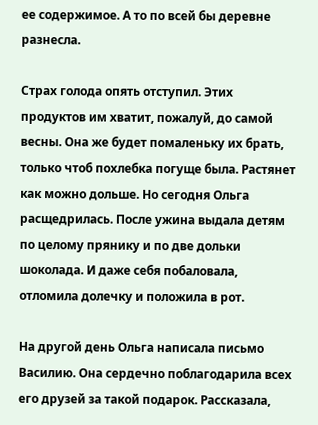ее содержимое. А то по всей бы деревне разнесла.

Страх голода опять отступил. Этих продуктов им хватит, пожалуй, до самой весны. Она же будет помаленьку их брать, только чтоб похлебка погуще была. Растянет как можно дольше. Но сегодня Ольга расщедрилась. После ужина выдала детям по целому прянику и по две дольки шоколада. И даже себя побаловала, отломила долечку и положила в рот.

На другой день Ольга написала письмо Василию. Она сердечно поблагодарила всех его друзей за такой подарок. Рассказала,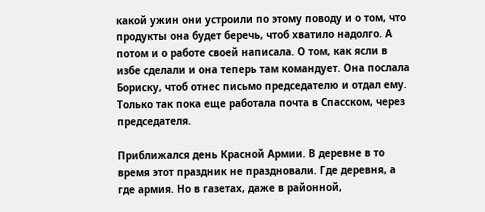какой ужин они устроили по этому поводу и о том, что продукты она будет беречь, чтоб хватило надолго. А потом и о работе своей написала. О том, как ясли в избе сделали и она теперь там командует. Она послала Бориску, чтоб отнес письмо председателю и отдал ему. Только так пока еще работала почта в Спасском, через председателя.

Приближался день Красной Армии. В деревне в то время этот праздник не праздновали. Где деревня, а где армия. Но в газетах, даже в районной,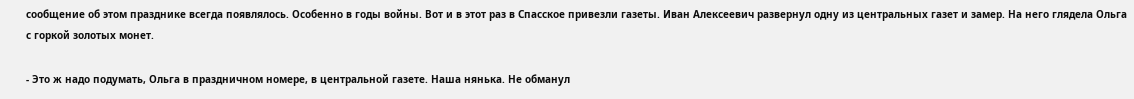сообщение об этом празднике всегда появлялось. Особенно в годы войны. Вот и в этот раз в Спасское привезли газеты. Иван Алексеевич развернул одну из центральных газет и замер. На него глядела Ольга с горкой золотых монет.

- Это ж надо подумать, Ольга в праздничном номере, в центральной газете. Наша нянька. Не обманул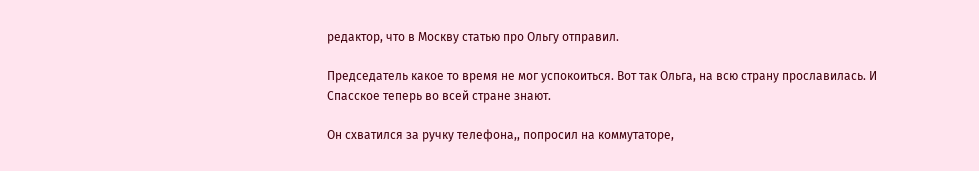редактор, что в Москву статью про Ольгу отправил.

Председатель какое то время не мог успокоиться. Вот так Ольга, на всю страну прославилась. И Спасское теперь во всей стране знают.

Он схватился за ручку телефона,, попросил на коммутаторе,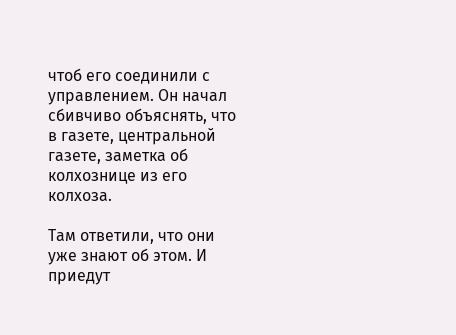чтоб его соединили с управлением. Он начал сбивчиво объяснять, что в газете, центральной газете, заметка об колхознице из его колхоза.

Там ответили, что они уже знают об этом. И приедут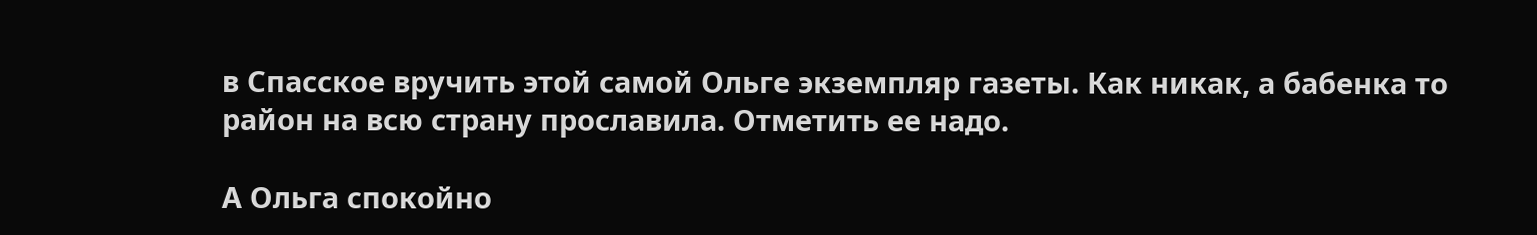в Спасское вручить этой самой Ольге экземпляр газеты. Как никак, а бабенка то район на всю страну прославила. Отметить ее надо.

А Ольга спокойно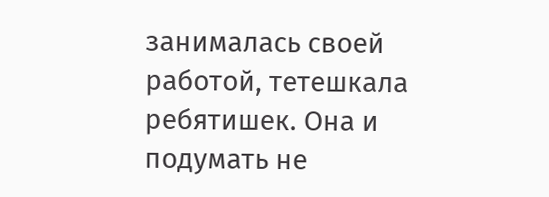занималась своей работой, тетешкала ребятишек. Она и подумать не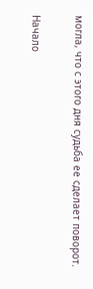могла, что с этого дня судьба ее сделает поворот.

Начало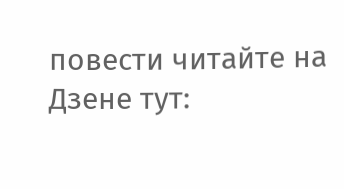повести читайте на Дзене тут: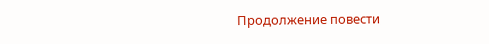Продолжение повести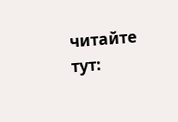читайте тут: